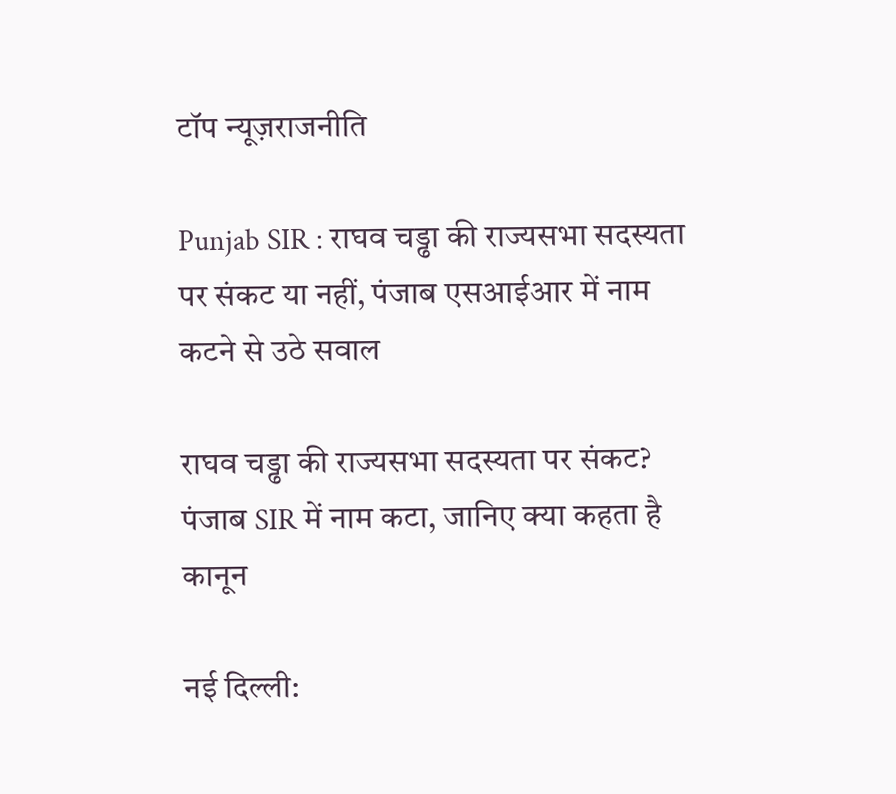टॉप न्यूज़राजनीति

Punjab SIR : राघव चड्ढा की राज्यसभा सदस्यता पर संकट या नहीं, पंजाब एसआईआर में नाम कटने से उठे सवाल

राघव चड्ढा की राज्यसभा सदस्यता पर संकट? पंजाब SIR में नाम कटा, जानिए क्या कहता है कानून

नई दिल्ली: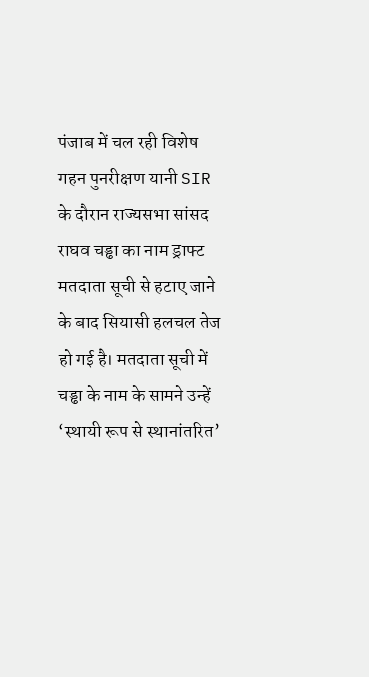पंजाब में चल रही विशेष गहन पुनरीक्षण यानी SIR के दौरान राज्यसभा सांसद राघव चड्ढा का नाम ड्राफ्ट मतदाता सूची से हटाए जाने के बाद सियासी हलचल तेज हो गई है। मतदाता सूची में चड्ढा के नाम के सामने उन्हें ‘स्थायी रूप से स्थानांतरित’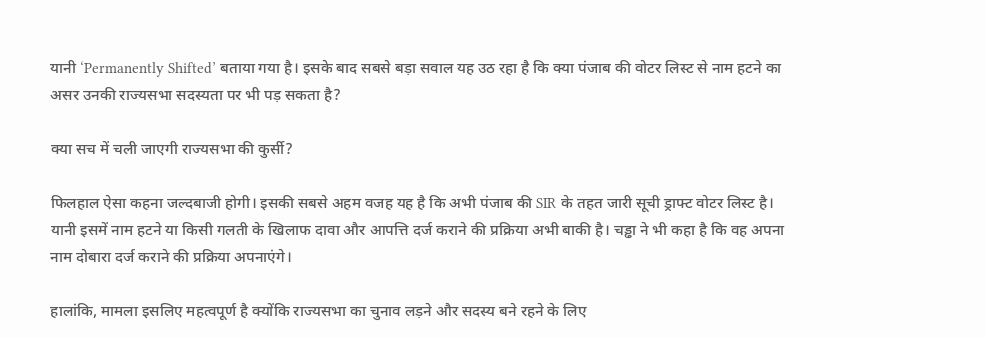यानी ‘Permanently Shifted’ बताया गया है। इसके बाद सबसे बड़ा सवाल यह उठ रहा है कि क्या पंजाब की वोटर लिस्ट से नाम हटने का असर उनकी राज्यसभा सदस्यता पर भी पड़ सकता है?

क्या सच में चली जाएगी राज्यसभा की कुर्सी?

फिलहाल ऐसा कहना जल्दबाजी होगी। इसकी सबसे अहम वजह यह है कि अभी पंजाब की SIR के तहत जारी सूची ड्राफ्ट वोटर लिस्ट है। यानी इसमें नाम हटने या किसी गलती के खिलाफ दावा और आपत्ति दर्ज कराने की प्रक्रिया अभी बाकी है। चड्ढा ने भी कहा है कि वह अपना नाम दोबारा दर्ज कराने की प्रक्रिया अपनाएंगे।

हालांकि, मामला इसलिए महत्वपूर्ण है क्योंकि राज्यसभा का चुनाव लड़ने और सदस्य बने रहने के लिए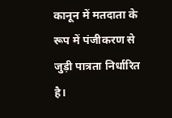कानून में मतदाता के रूप में पंजीकरण से जुड़ी पात्रता निर्धारित है।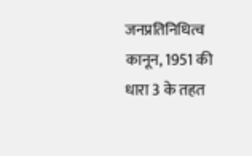जनप्रतिनिधित्व कानून, 1951 की धारा 3 के तहत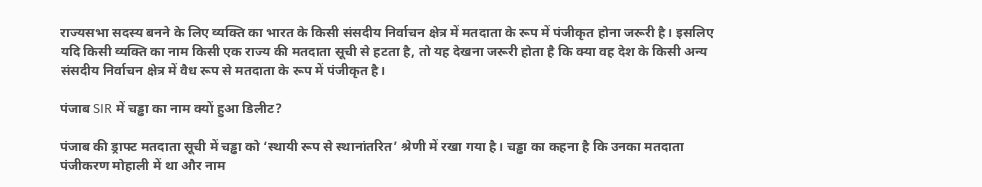राज्यसभा सदस्य बनने के लिए व्यक्ति का भारत के किसी संसदीय निर्वाचन क्षेत्र में मतदाता के रूप में पंजीकृत होना जरूरी है। इसलिए यदि किसी व्यक्ति का नाम किसी एक राज्य की मतदाता सूची से हटता है, तो यह देखना जरूरी होता है कि क्या वह देश के किसी अन्य संसदीय निर्वाचन क्षेत्र में वैध रूप से मतदाता के रूप में पंजीकृत है।

पंजाब SIR में चड्ढा का नाम क्यों हुआ डिलीट?

पंजाब की ड्राफ्ट मतदाता सूची में चड्ढा को ‘स्थायी रूप से स्थानांतरित’ श्रेणी में रखा गया है। चड्ढा का कहना है कि उनका मतदाता पंजीकरण मोहाली में था और नाम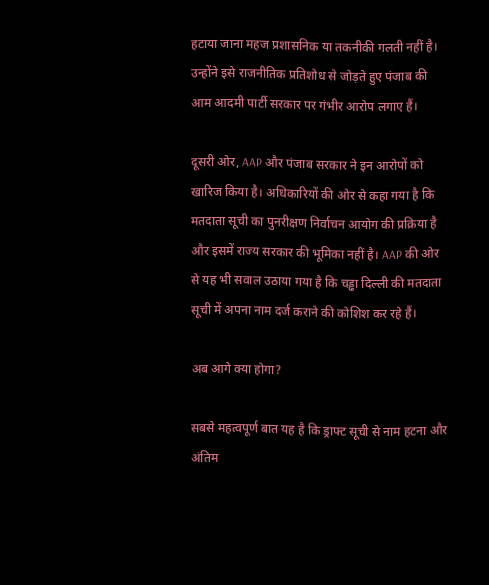हटाया जाना महज प्रशासनिक या तकनीकी गलती नहीं है। उन्होंने इसे राजनीतिक प्रतिशोध से जोड़ते हुए पंजाब की आम आदमी पार्टी सरकार पर गंभीर आरोप लगाए हैं।

दूसरी ओर, AAP और पंजाब सरकार ने इन आरोपों को खारिज किया है। अधिकारियों की ओर से कहा गया है कि मतदाता सूची का पुनरीक्षण निर्वाचन आयोग की प्रक्रिया है और इसमें राज्य सरकार की भूमिका नहीं है। AAP की ओर से यह भी सवाल उठाया गया है कि चड्ढा दिल्ली की मतदाता सूची में अपना नाम दर्ज कराने की कोशिश कर रहे हैं।

अब आगे क्या होगा?

सबसे महत्वपूर्ण बात यह है कि ड्राफ्ट सूची से नाम हटना और अंतिम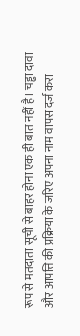रूप से मतदाता सूची से बाहर होना एक ही बात नहीं है। चड्ढा दावा और आपत्ति की प्रक्रिया के जरिए अपना नाम वापस दर्ज करा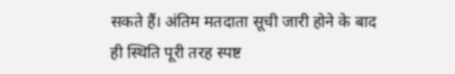सकते हैं। अंतिम मतदाता सूची जारी होने के बाद ही स्थिति पूरी तरह स्पष्ट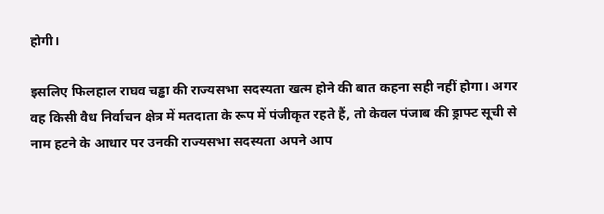होगी।

इसलिए फिलहाल राघव चड्ढा की राज्यसभा सदस्यता खत्म होने की बात कहना सही नहीं होगा। अगर वह किसी वैध निर्वाचन क्षेत्र में मतदाता के रूप में पंजीकृत रहते हैं, तो केवल पंजाब की ड्राफ्ट सूची से नाम हटने के आधार पर उनकी राज्यसभा सदस्यता अपने आप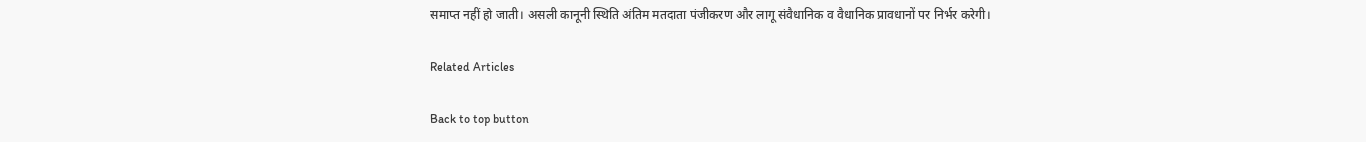समाप्त नहीं हो जाती। असली कानूनी स्थिति अंतिम मतदाता पंजीकरण और लागू संवैधानिक व वैधानिक प्रावधानों पर निर्भर करेगी।

Related Articles

Back to top button